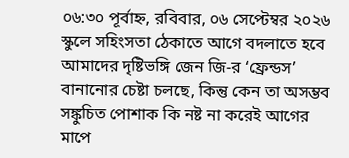০৬:৩০ পূর্বাহ্ন, রবিবার, ০৬ সেপ্টেম্বর ২০২৬
স্কুলে সহিংসতা ঠেকাতে আগে বদলাতে হবে আমাদের দৃষ্টিভঙ্গি জেন জি-র ‘ফ্রেন্ডস’ বানানোর চেষ্টা চলছে, কিন্তু কেন তা অসম্ভব সঙ্কুচিত পোশাক কি নষ্ট না করেই আগের মাপে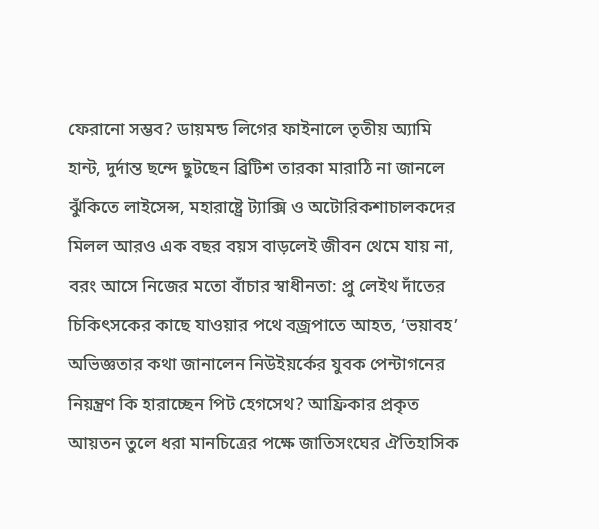ফেরানো সম্ভব? ডায়মন্ড লিগের ফাইনালে তৃতীয় অ্যামি হান্ট, দুর্দান্ত ছন্দে ছুটছেন ব্রিটিশ তারকা মারাঠি না জানলে ঝুঁকিতে লাইসেন্স, মহারাষ্ট্রে ট্যাক্সি ও অটোরিকশাচালকদের মিলল আরও এক বছর বয়স বাড়লেই জীবন থেমে যায় না, বরং আসে নিজের মতো বাঁচার স্বাধীনতা: প্রু লেইথ দাঁতের চিকিৎসকের কাছে যাওয়ার পথে বজ্রপাতে আহত, ‘ভয়াবহ’ অভিজ্ঞতার কথা জানালেন নিউইয়র্কের যুবক পেন্টাগনের নিয়ন্ত্রণ কি হারাচ্ছেন পিট হেগসেথ? আফ্রিকার প্রকৃত আয়তন তুলে ধরা মানচিত্রের পক্ষে জাতিসংঘের ঐতিহাসিক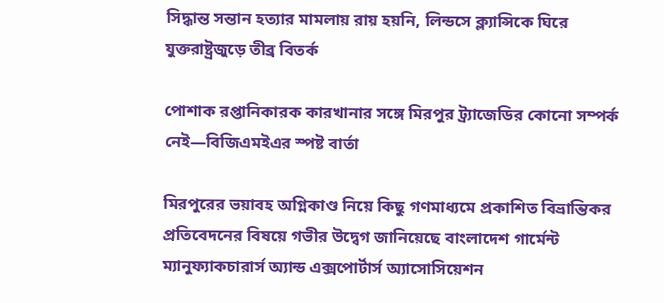সিদ্ধান্ত সন্তান হত্যার মামলায় রায় হয়নি, লিন্ডসে ক্ল্যান্সিকে ঘিরে যুক্তরাষ্ট্রজুড়ে তীব্র বিতর্ক

পোশাক রপ্তানিকারক কারখানার সঙ্গে মিরপুর ট্র্যাজেডির কোনো সম্পর্ক নেই—বিজিএমইএর স্পষ্ট বার্তা

মিরপুরের ভয়াবহ অগ্নিকাণ্ড নিয়ে কিছু গণমাধ্যমে প্রকাশিত বিভ্রান্তিকর প্রতিবেদনের বিষয়ে গভীর উদ্বেগ জানিয়েছে বাংলাদেশ গার্মেন্ট ম্যানুফ্যাকচারার্স অ্যান্ড এক্সপোর্টার্স অ্যাসোসিয়েশন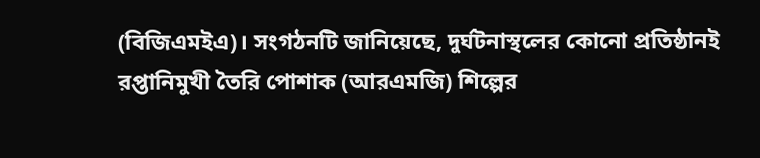(বিজিএমইএ)। সংগঠনটি জানিয়েছে, দুর্ঘটনাস্থলের কোনো প্রতিষ্ঠানই রপ্তানিমুখী তৈরি পোশাক (আরএমজি) শিল্পের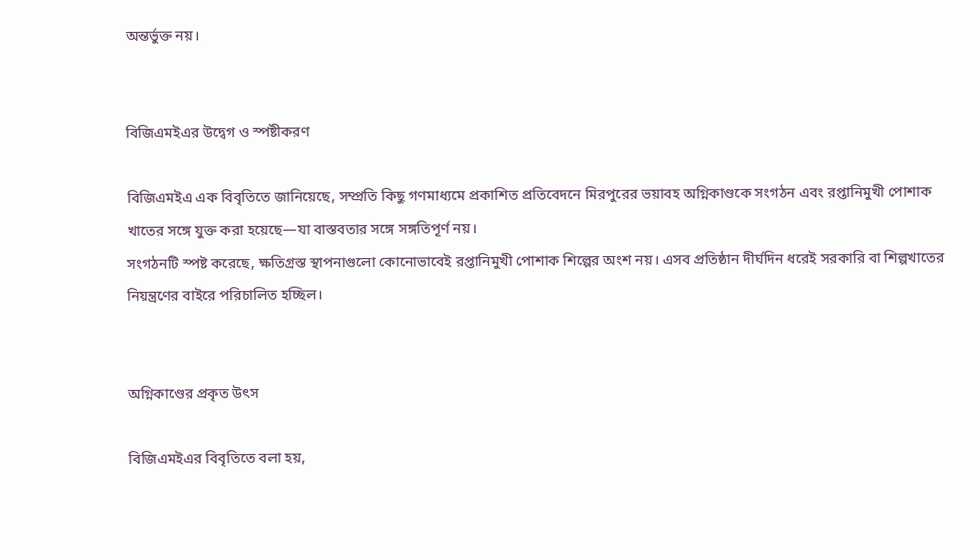অন্তর্ভুক্ত নয়।


বিজিএমইএর উদ্বেগ ও স্পষ্টীকরণ

বিজিএমইএ এক বিবৃতিতে জানিয়েছে, সম্প্রতি কিছু গণমাধ্যমে প্রকাশিত প্রতিবেদনে মিরপুরের ভয়াবহ অগ্নিকাণ্ডকে সংগঠন এবং রপ্তানিমুখী পোশাক খাতের সঙ্গে যুক্ত করা হয়েছে—যা বাস্তবতার সঙ্গে সঙ্গতিপূর্ণ নয়।
সংগঠনটি স্পষ্ট করেছে, ক্ষতিগ্রস্ত স্থাপনাগুলো কোনোভাবেই রপ্তানিমুখী পোশাক শিল্পের অংশ নয়। এসব প্রতিষ্ঠান দীর্ঘদিন ধরেই সরকারি বা শিল্পখাতের নিয়ন্ত্রণের বাইরে পরিচালিত হচ্ছিল।


অগ্নিকাণ্ডের প্রকৃত উৎস

বিজিএমইএর বিবৃতিতে বলা হয়,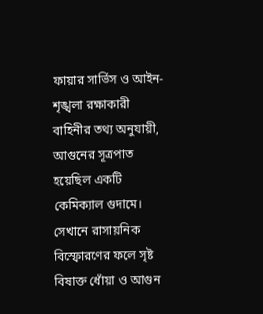ফায়ার সার্ভিস ও আইন-শৃঙ্খলা রক্ষাকারী বাহিনীর তথ্য অনুযায়ী, আগুনের সূত্রপাত হয়েছিল একটি কেমিক্যাল গুদামে। সেখানে রাসায়নিক বিস্ফোরণের ফলে সৃষ্ট বিষাক্ত ধোঁয়া ও আগুন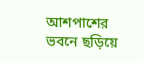আশপাশের ভবনে ছড়িয়ে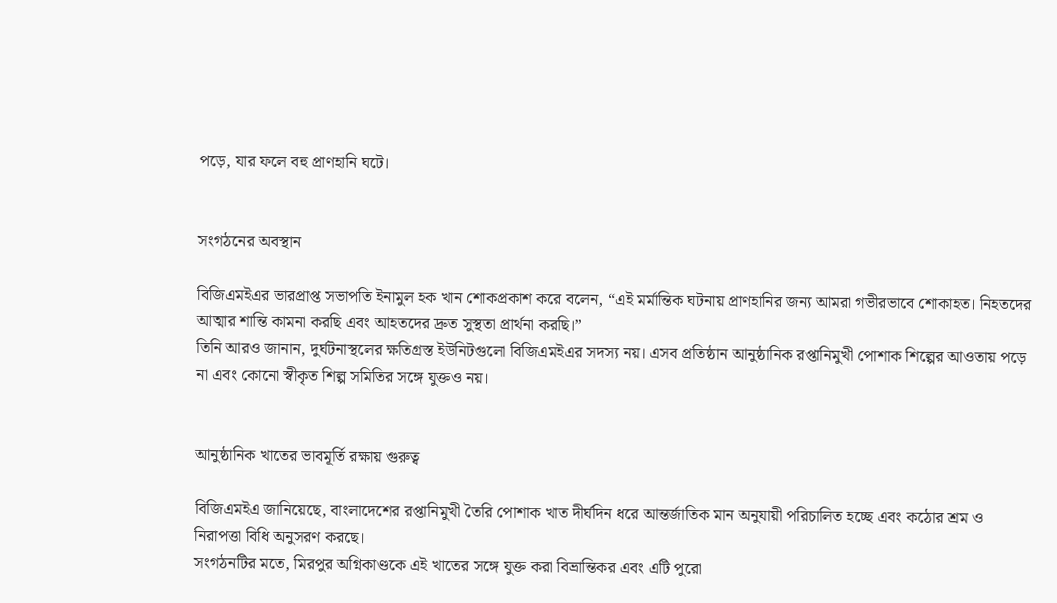পড়ে, যার ফলে বহু প্রাণহানি ঘটে।


সংগঠনের অবস্থান

বিজিএমইএর ভারপ্রাপ্ত সভাপতি ইনামুল হক খান শোকপ্রকাশ করে বলেন, “এই মর্মান্তিক ঘটনায় প্রাণহানির জন্য আমরা গভীরভাবে শোকাহত। নিহতদের আত্মার শান্তি কামনা করছি এবং আহতদের দ্রুত সুস্থতা প্রার্থনা করছি।”
তিনি আরও জানান, দুর্ঘটনাস্থলের ক্ষতিগ্রস্ত ইউনিটগুলো বিজিএমইএর সদস্য নয়। এসব প্রতিষ্ঠান আনুষ্ঠানিক রপ্তানিমুখী পোশাক শিল্পের আওতায় পড়ে না এবং কোনো স্বীকৃত শিল্প সমিতির সঙ্গে যুক্তও নয়।


আনুষ্ঠানিক খাতের ভাবমূর্তি রক্ষায় গুরুত্ব

বিজিএমইএ জানিয়েছে, বাংলাদেশের রপ্তানিমুখী তৈরি পোশাক খাত দীর্ঘদিন ধরে আন্তর্জাতিক মান অনুযায়ী পরিচালিত হচ্ছে এবং কঠোর শ্রম ও নিরাপত্তা বিধি অনুসরণ করছে।
সংগঠনটির মতে, মিরপুর অগ্নিকাণ্ডকে এই খাতের সঙ্গে যুক্ত করা বিভ্রান্তিকর এবং এটি পুরো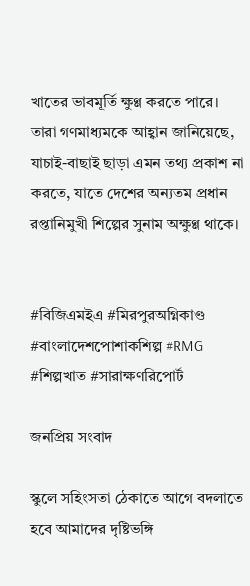খাতের ভাবমূর্তি ক্ষুণ্ণ করতে পারে।
তারা গণমাধ্যমকে আহ্বান জানিয়েছে, যাচাই-বাছাই ছাড়া এমন তথ্য প্রকাশ না করতে, যাতে দেশের অন্যতম প্রধান রপ্তানিমুখী শিল্পের সুনাম অক্ষুণ্ণ থাকে।


#বিজিএমইএ #মিরপুরঅগ্নিকাণ্ড #বাংলাদেশপোশাকশিল্প #RMG #শিল্পখাত #সারাক্ষণরিপোর্ট

জনপ্রিয় সংবাদ

স্কুলে সহিংসতা ঠেকাতে আগে বদলাতে হবে আমাদের দৃষ্টিভঙ্গি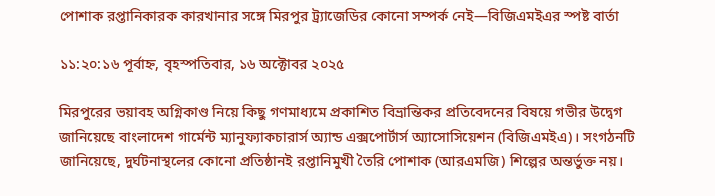পোশাক রপ্তানিকারক কারখানার সঙ্গে মিরপুর ট্র্যাজেডির কোনো সম্পর্ক নেই—বিজিএমইএর স্পষ্ট বার্তা

১১:২০:১৬ পূর্বাহ্ন, বৃহস্পতিবার, ১৬ অক্টোবর ২০২৫

মিরপুরের ভয়াবহ অগ্নিকাণ্ড নিয়ে কিছু গণমাধ্যমে প্রকাশিত বিভ্রান্তিকর প্রতিবেদনের বিষয়ে গভীর উদ্বেগ জানিয়েছে বাংলাদেশ গার্মেন্ট ম্যানুফ্যাকচারার্স অ্যান্ড এক্সপোর্টার্স অ্যাসোসিয়েশন (বিজিএমইএ)। সংগঠনটি জানিয়েছে, দুর্ঘটনাস্থলের কোনো প্রতিষ্ঠানই রপ্তানিমুখী তৈরি পোশাক (আরএমজি) শিল্পের অন্তর্ভুক্ত নয়।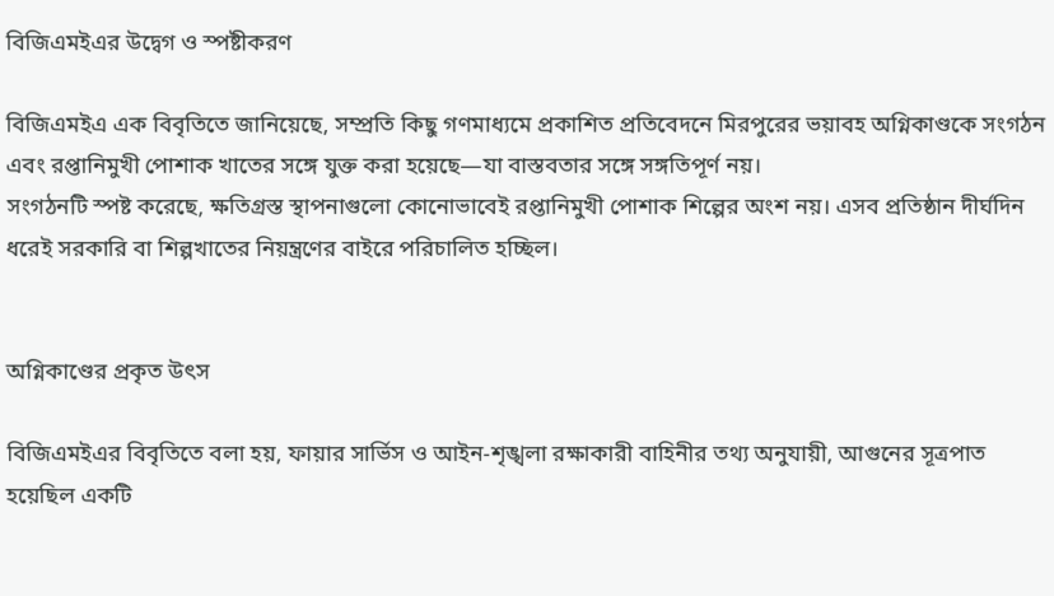বিজিএমইএর উদ্বেগ ও স্পষ্টীকরণ

বিজিএমইএ এক বিবৃতিতে জানিয়েছে, সম্প্রতি কিছু গণমাধ্যমে প্রকাশিত প্রতিবেদনে মিরপুরের ভয়াবহ অগ্নিকাণ্ডকে সংগঠন এবং রপ্তানিমুখী পোশাক খাতের সঙ্গে যুক্ত করা হয়েছে—যা বাস্তবতার সঙ্গে সঙ্গতিপূর্ণ নয়।
সংগঠনটি স্পষ্ট করেছে, ক্ষতিগ্রস্ত স্থাপনাগুলো কোনোভাবেই রপ্তানিমুখী পোশাক শিল্পের অংশ নয়। এসব প্রতিষ্ঠান দীর্ঘদিন ধরেই সরকারি বা শিল্পখাতের নিয়ন্ত্রণের বাইরে পরিচালিত হচ্ছিল।


অগ্নিকাণ্ডের প্রকৃত উৎস

বিজিএমইএর বিবৃতিতে বলা হয়, ফায়ার সার্ভিস ও আইন-শৃঙ্খলা রক্ষাকারী বাহিনীর তথ্য অনুযায়ী, আগুনের সূত্রপাত হয়েছিল একটি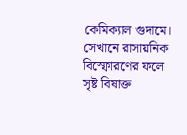কেমিক্যাল গুদামে। সেখানে রাসায়নিক বিস্ফোরণের ফলে সৃষ্ট বিষাক্ত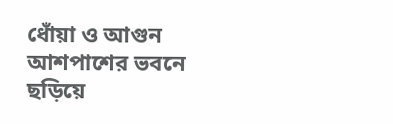ধোঁয়া ও আগুন আশপাশের ভবনে ছড়িয়ে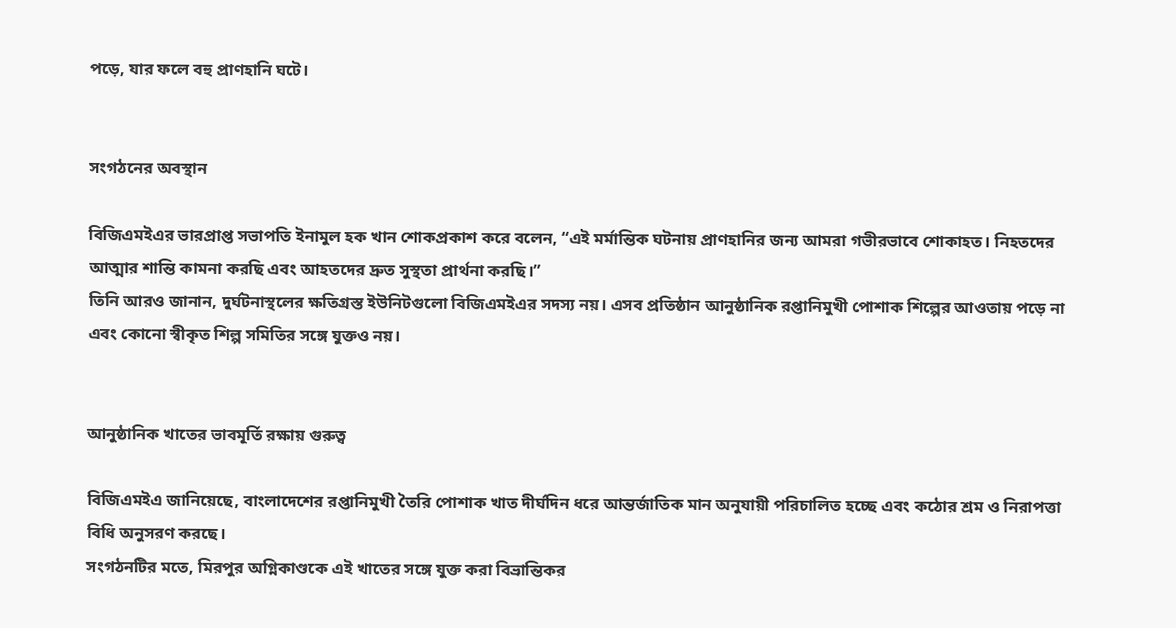পড়ে, যার ফলে বহু প্রাণহানি ঘটে।


সংগঠনের অবস্থান

বিজিএমইএর ভারপ্রাপ্ত সভাপতি ইনামুল হক খান শোকপ্রকাশ করে বলেন, “এই মর্মান্তিক ঘটনায় প্রাণহানির জন্য আমরা গভীরভাবে শোকাহত। নিহতদের আত্মার শান্তি কামনা করছি এবং আহতদের দ্রুত সুস্থতা প্রার্থনা করছি।”
তিনি আরও জানান, দুর্ঘটনাস্থলের ক্ষতিগ্রস্ত ইউনিটগুলো বিজিএমইএর সদস্য নয়। এসব প্রতিষ্ঠান আনুষ্ঠানিক রপ্তানিমুখী পোশাক শিল্পের আওতায় পড়ে না এবং কোনো স্বীকৃত শিল্প সমিতির সঙ্গে যুক্তও নয়।


আনুষ্ঠানিক খাতের ভাবমূর্তি রক্ষায় গুরুত্ব

বিজিএমইএ জানিয়েছে, বাংলাদেশের রপ্তানিমুখী তৈরি পোশাক খাত দীর্ঘদিন ধরে আন্তর্জাতিক মান অনুযায়ী পরিচালিত হচ্ছে এবং কঠোর শ্রম ও নিরাপত্তা বিধি অনুসরণ করছে।
সংগঠনটির মতে, মিরপুর অগ্নিকাণ্ডকে এই খাতের সঙ্গে যুক্ত করা বিভ্রান্তিকর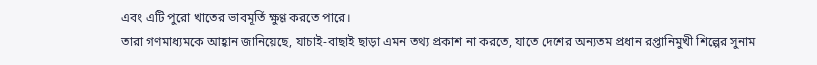এবং এটি পুরো খাতের ভাবমূর্তি ক্ষুণ্ণ করতে পারে।
তারা গণমাধ্যমকে আহ্বান জানিয়েছে, যাচাই-বাছাই ছাড়া এমন তথ্য প্রকাশ না করতে, যাতে দেশের অন্যতম প্রধান রপ্তানিমুখী শিল্পের সুনাম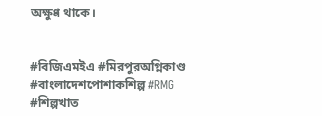অক্ষুণ্ণ থাকে।


#বিজিএমইএ #মিরপুরঅগ্নিকাণ্ড #বাংলাদেশপোশাকশিল্প #RMG #শিল্পখাত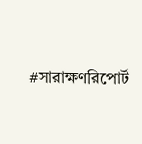#সারাক্ষণরিপোর্ট